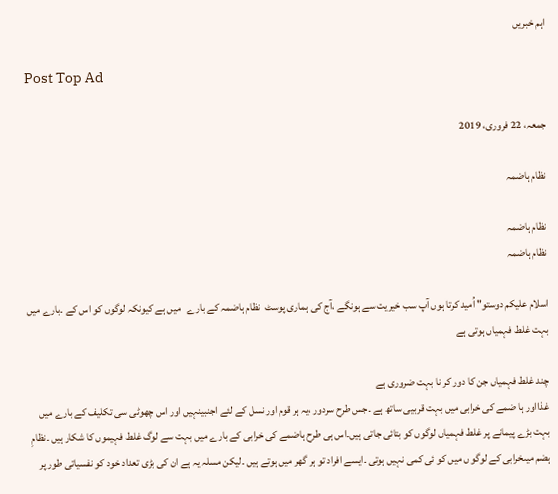اہم خبریں

Post Top Ad

جمعہ، 22 فروری، 2019

نظام ہاضمہ

نظام ہاضمہ
نظام ہاضمہ

اسلام علیکم دوستو" اُمید کرتا ہوں آپ سب خیریت سے ہونگے ،آج کی ہماری پوسٹ  نظام ہاضمہ کے بارے   میں ہے کیونکہ لوگوں کو اس کے ۔بارے میں بہت غلط فہمیاں ہوتی ہے

چند غلط فہمیاں جن کا دور کر نا بہت ضروری ہے
غذااور ہا ضمے کی خرابی میں بہت قربیی ساتھ ہے ۔جس طرح سردور ،یہ ہر قوم اور نسل کے لئے اجنبینہیں اور اس چھوٹی سی تکلیف کے بارے میں بہت بڑے پیمانے پر غلط فہمیاں لوگوں کو بتائی جاتی ہیں۔اس ہی طرح ہاضمے کی خرابی کے بارے میں بہت سے لوگ غلط فہیموں کا شکار ہیں ۔نظامِ ہضم میںخرابی کے لوگو ں میں کو ئی کمی نہیں ہوتی ۔ایسے افراد تو ہر گھر میں ہوتے ہیں ۔لیکن مسلہ یہ ہے ان کی بڑی تعداد خود کو نفسیاتی طور پر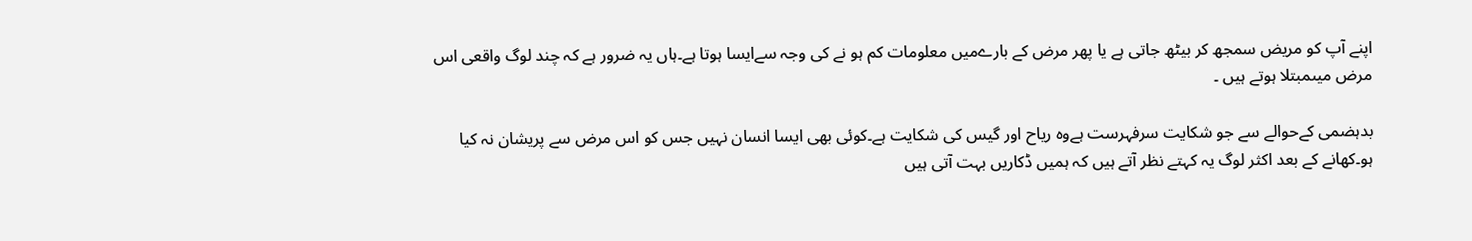اپنے آپ کو مریض سمجھ کر بیٹھ جاتی ہے یا پھر مرض کے بارےمیں معلومات کم ہو نے کی وجہ سےایسا ہوتا ہے۔ہاں یہ ضرور ہے کہ چند لوگ واقعی اس مرض میںمبتلا ہوتے ہیں ۔

بدہضمی کےحوالے سے جو شکایت سرفہرست ہےوہ ریاح اور گیس کی شکایت ہے۔کوئی بھی ایسا انسان نہیں جس کو اس مرض سے پریشان نہ کیا ہو۔کھانے کے بعد اکثر لوگ یہ کہتے نظر آتے ہیں کہ ہمیں ڈکاریں بہت آتی ہیں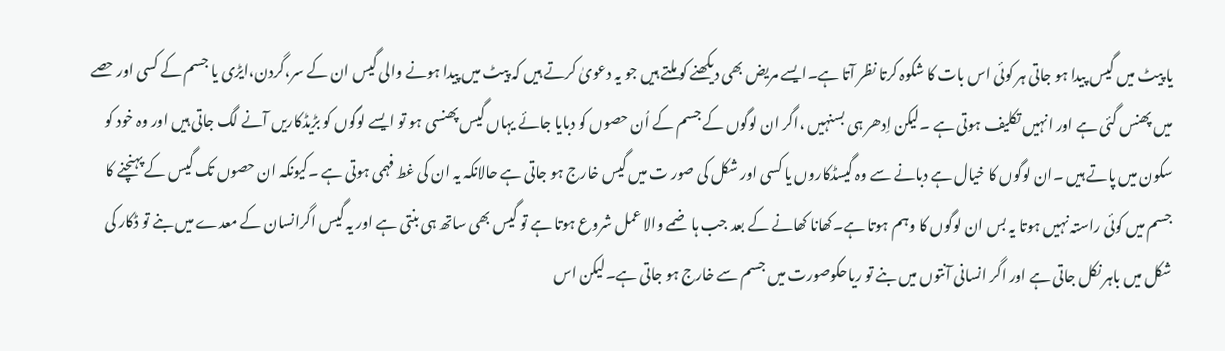یا پیٹ میں گیس پیدا ہو جاتی ہر کوئی اس بات کا شکوہ کرتا نظر آتا ہے۔ایسے مریض بھی دیکھنے کو ملتے ہیں جو یہ دعویٰ کرتے ہیں کہ پیٹ میں پیدا ہونے والی گیس ان کے سر،گردن،ایڑی یا جسم کے کسی اور حصے میں پھنس گئی ہے اور انہیں تکلیف ہوتی ہے ۔لیکن اِدھر ہی بسنہیں ،اگر ان لوگوں کے جسم کے اُن حصوں کو دبایا جائے یہاں گیس پھنسی ہو تو ایسے لوگوں کو بڑیڈکاریں آنے لگ جاتی ہیں اور وہ خود کو سکون میں پاتے ہیں ۔ان لوگوں کا خیال ہے دبانے سے وہ گیسڈکاروں یا کسی اور شکل کی صور ت میں گیس خارج ہو جاتی ہے حالانکہ یہ ان کی غط فہمی ہوتی ہے ۔کیونکہ ان حصوں تک گیس کے پہنچنے کا جسم میں کوئی راستہ نہیں ہوتا یہ بس ان لوگوں کا وہم ہوتا ہے۔کھانا کھانے کے بعد جب ہاضمے والا عمل شروع ہوتا ہے تو گیس بھی ساتھ ہی بنتی ہے اور یہ گیس اگرانسان کے معدے میں بنے تو ڈکار کی شکل میں باہر نکل جاتی ہے اور اگر انسانی آنتوں میں بنے تو ریاحکوصورت میں جسم سے خارج ہو جاتی ہے۔لیکن اس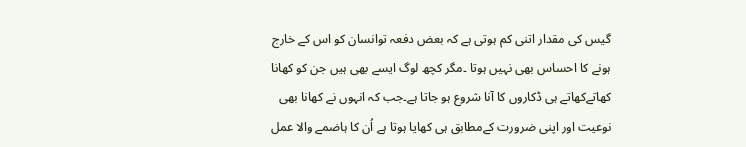گیس کی مقدار اتنی کم ہوتی ہے کہ بعض دفعہ توانسان کو اس کے خارج ہونے کا احساس بھی نہیں ہوتا ۔مگر کچھ لوگ ایسے بھی ہیں جن کو کھانا کھاتےکھاتے ہی ڈکاروں کا آنا شروع ہو جاتا ہے۔جب کہ انہوں نے کھانا بھی نوعیت اور اپنی ضرورت کےمطابق ہی کھایا ہوتا ہے اُن کا ہاضمے والا عمل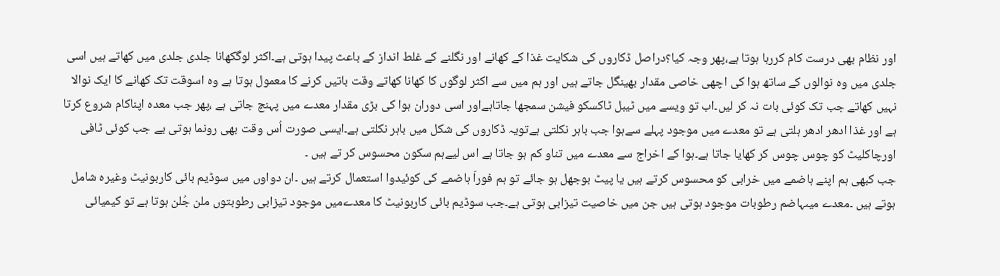اور نظام بھی درست کام کررہا ہوتا ہے،پھر وجہ کیا؟دراصل ڈکاروں کی شکایت غذا کے کھانے اور نگلنے کے غلط انداز کے باعث پیدا ہوتی ہے۔اکثر لوگکھانا جلدی جلدی میں کھاتے ہیں اسی جلدی میں وہ نوالوں کے ساتھ ہوا کی اچھی خاصی مقدار بھینگل جاتے ہیں اور ہم میں سے اکثر لوگوں کا کھانا کھاتے وقت باتیں کرنے کا معمول ہوتا ہے وہ اسوقت تک کھانے کا ایک نوالا نہیں کھاتے جب تک کوئی بات نہ کر لیں۔اب تو ویسے میں ٹیبل ٹاکسکو فیشن سمجھا جاتاہےاور اسی دوران ہوا کی بڑی مقدار معدے میں پہنچ جاتی ہے ،پھر جب معدہ اپناکام شروع کرتا ہے اور غذا ادھر ادھر ہلتی ہے تو معدے میں موجود پہلے سےہوا جب باہر نکلتی ہےتویہ ڈکاروں کی شکل میں باہر نکلتی ہے۔ایسی صورت اُس وقت بھی رونما ہوتی یے جب کوئی ٹافی اورچاکلیٹ کو چوس چوس کر کھایا جاتا ہے۔ہوا کے اخراج سے معدے میں تناو کم ہو جاتا ہے اس لیےہم سکون محسوس کر تے ہیں ۔
جب کبھی ہم اپنے ہاضمے میں خرابی کو محسوس کرتے ہیں یا پیٹ بوجھل ہو جائے تو ہم فوراَ ہاضمے کی کوئیدوا استعمال کرتے ہیں ۔ان دواوں میں سوڈیم بائی کاربونیٹ وغیرہ شامل ہوتے ہیں ۔معدے میںہاضم رطوبات موجود ہوتی ہیں جن میں خاصیت تیزابی ہوتی ہے۔جب سوڈیم بائی کاربونیٹ کا معدےمیں موجود تیزابی رطوبتوں ملن جُلن ہوتا ہے تو کیمیائی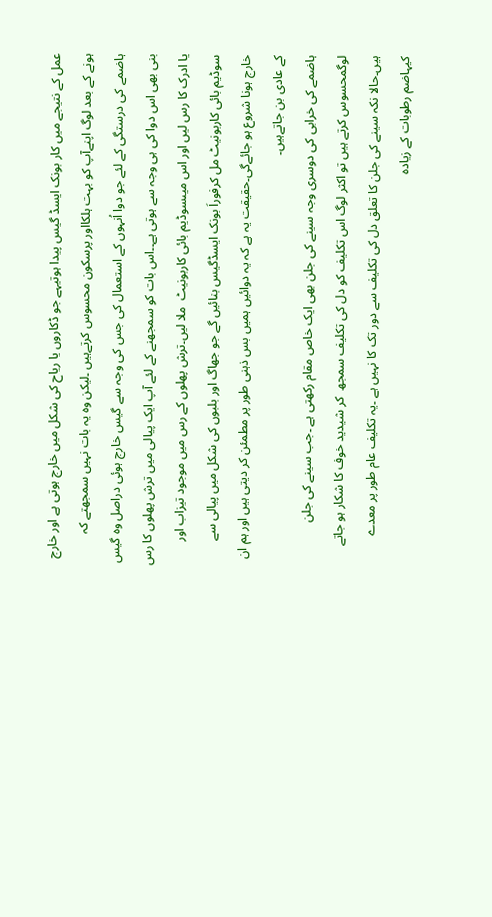عمل کے نتیجے میں کار بونک ایسڈ گیس پیدا ہوتیہے جو ڈکاروں یا ریاح کی شکل میں خارج ہوتی ہے اور خارج ہونے کے بعد لوگ اپنےآپ کو بہت ہلکااور پرسکون محسوس کرتےہیں ۔لیکن وہ یہ بات نہیں سمجھتے کہ ہاضمے کی درستگی کے لئے جو دوا اُنہوں کے استعمال کی جس کی وجہ سے گیس خارج ہوئی دراصل وہ گیس بنی بھی اس دوا کی ہی وجہ سے ہوتی ہے۔۔اس بات کو سمجھنے کے لئے آپ ایک پیالی میں ترش پھلوں کا رس یا ادرک کا رس لیں اور اس میںسوڈیم بائی کاربونیٹ  ملا لیں۔ترش پھلوں کے رس میں موجود تیزاب اور سوڈیم بائی کاربونیٹ مل کرفوراَ بونک ایسڈگیس بنائیں گے جو جھاگ اور بلبوں کی شکل میں پیالی سے خارج ہونا شروع ہو جائےگی۔حقیقت یہ ہے کہ یہ دوائیں ہمیں بس ذہنی طور پر مطمئن کر دیتی ہیں اور ہم ان کے عادی بن جاتےہیں۔
ہاضمے کی خرابی کی دوسری وجہ سینے کی جلن بھی ایک خاص مقام رکھتی ہے ۔جب سینے کی جلن لوگمحسوس کرتے ہیں تو اکثر لوگ اس تکلیف کو دل کی تکلیف سمجھ  کر شیدید خوف کا شکار ہو جاتے ہیں۔حالا نکہ سینے کی جلن کا تعلق دل کی تکلیف سے دور تک کا نہیں ہے ۔یہ تکلیف عام طور پر معدے کیہاضم رطوبات کے زیادہ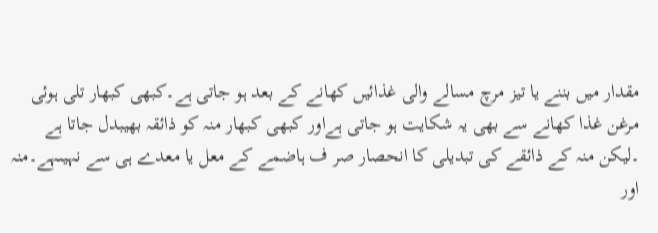مقدار میں بننے یا تیز مرچ مسالے والی غذائیں کھانے کے بعد ہو جاتی ہے۔کبھی کبھار تلی ہوئی مرغن غذا کھانے سے بھی یہ شکایت ہو جاتی ہےاور کبھی کبھار منہ کو ذائقہ بھیبدل جاتا ہے ۔لیکن منہ کے ذائقے کی تبدیلی کا انحصار صر ف ہاضمے کے معل یا معدے ہی سے نہیںہے۔منہ اور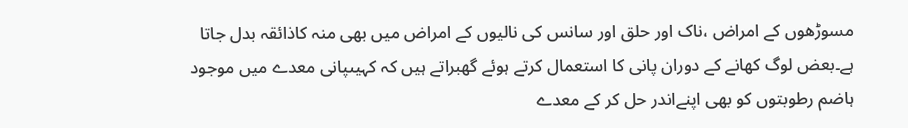مسوڑھوں کے امراض ،ناک اور حلق اور سانس کی نالیوں کے امراض میں بھی منہ کاذائقہ بدل جاتا ہے۔بعض لوگ کھانے کے دوران پانی کا استعمال کرتے ہوئے گھبراتے ہیں کہ کہیںپانی معدے میں موجود  ہاضم رطوبتوں کو بھی اپنےاندر حل کر کے معدے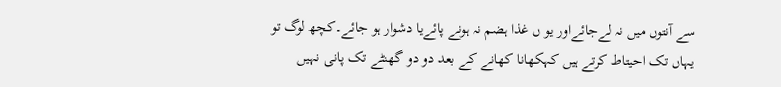سے آنتوں میں نہ لےجائےاور یو ں غذا ہضم نہ ہونے پائےیا دشوار ہو جائے۔کچھ لوگ تو یہاں تک احیتاط کرتے ہیں کہکھانا کھانے کے بعد دو دو گھنٹے تک پانی نہیں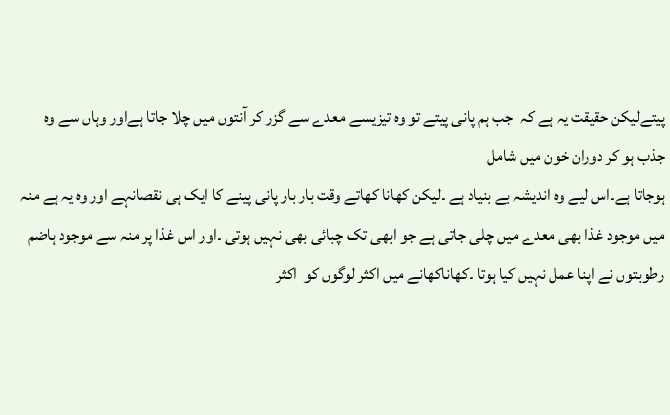پیتےلیکن حقیقت یہ ہے کہ  جب ہم پانی پیتے تو وہ تیزیسے معدے سے گزر کر آنتوں میں چلا جاتا ہےاور وہاں سے وہ جذب ہو کر دوران خون میں شامل
ہوجاتا ہے۔اس لیے وہ اندیشہ بے بنیاد ہے ۔لیکن کھانا کھاتے وقت بار بار پانی پینے کا ایک ہی نقصانہے اور وہ یہ ہے منہ میں موجود غذا بھی معدے میں چلی جاتی ہے جو ابھی تک چبائی بھی نہیں ہوتی ۔اور اس غذا پر منہ سے موجود ہاضم رطوبتوں نے اپنا عمل نہیں کیا ہوتا ۔کھاناکھانے میں اکثر لوگوں کو  اکثر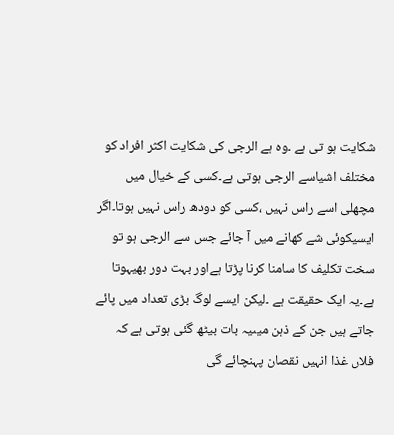شکایت ہو تی ہے ۔وہ ہے الرجی کی شکایت اکثر افراد کو مختلف اشیاسے الرجی ہوتی ہے۔کسی کے خیال میں مچھلی اسے راس نہیں ،کسی کو دودھ راس نہیں ہوتا۔اگر ایسیکوئی شے کھانے میں آ جائے جس سے الرجی ہو تو سخت تکلیف کا سامنا کرنا پڑتا ہےاور بہت دور بھیہوتا ہے۔یہ ایک حقیقت ہے ۔لیکن ایسے لوگ بڑی تعداد میں پائے جاتے ہیں جن کے ذہن میںیہ بات بیٹھ گئی ہوتی ہے کہ فلاں غذا انہیں نقصان پہنچائے گی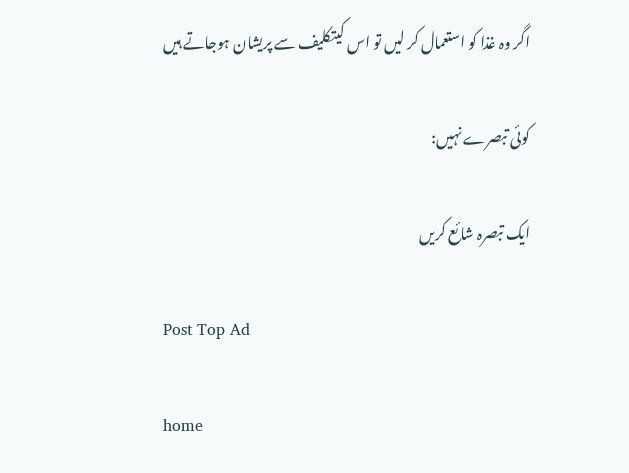اگر وہ غذا کو استعمال کر لیں تو اس کیتکلیف سے پریشان ہوجاتے ہیں

کوئی تبصرے نہیں:

ایک تبصرہ شائع کریں

Post Top Ad

home